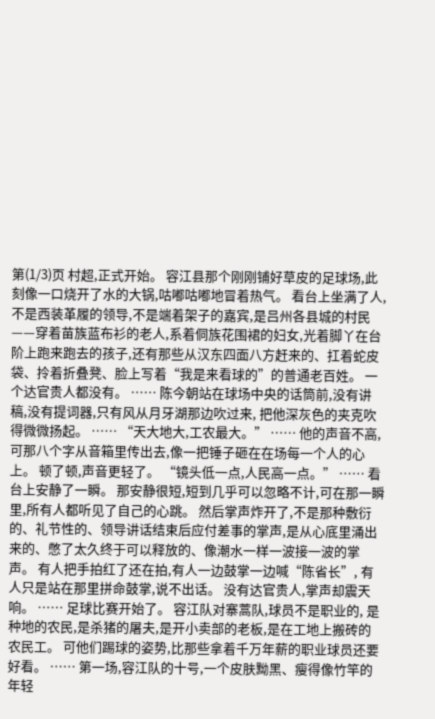第(1/3)页 村超,正式开始。 容江县那个刚刚铺好草皮的足球场,此刻像一口烧开了水的大锅,咕嘟咕嘟地冒着热气。 看台上坐满了人,不是西装革履的领导,不是端着架子的嘉宾,是吕州各县城的村民——穿着苗族蓝布衫的老人,系着侗族花围裙的妇女,光着脚丫在台阶上跑来跑去的孩子,还有那些从汉东四面八方赶来的、扛着蛇皮袋、拎着折叠凳、脸上写着“我是来看球的”的普通老百姓。 一个达官贵人都没有。 …… 陈今朝站在球场中央的话筒前,没有讲稿,没有提词器,只有风从月牙湖那边吹过来, 把他深灰色的夹克吹得微微扬起。 …… “天大地大,工农最大。” …… 他的声音不高,可那八个字从音箱里传出去,像一把锤子砸在在场每一个人的心上。 顿了顿,声音更轻了。 “镜头低一点,人民高一点。” …… 看台上安静了一瞬。 那安静很短,短到几乎可以忽略不计,可在那一瞬里,所有人都听见了自己的心跳。 然后掌声炸开了,不是那种敷衍的、礼节性的、领导讲话结束后应付差事的掌声,是从心底里涌出来的、憋了太久终于可以释放的、像潮水一样一波接一波的掌声。 有人把手拍红了还在拍,有人一边鼓掌一边喊“陈省长”, 有人只是站在那里拼命鼓掌,说不出话。 没有达官贵人,掌声却震天响。 …… 足球比赛开始了。 容江队对寨蒿队,球员不是职业的, 是种地的农民,是杀猪的屠夫,是开小卖部的老板,是在工地上搬砖的农民工。 可他们踢球的姿势,比那些拿着千万年薪的职业球员还要好看。 …… 第一场,容江队的十号,一个皮肤黝黑、瘦得像竹竿的年轻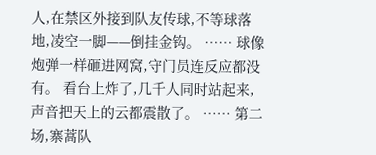人,在禁区外接到队友传球,不等球落地,凌空一脚——倒挂金钩。 …… 球像炮弹一样砸进网窝,守门员连反应都没有。 看台上炸了,几千人同时站起来,声音把天上的云都震散了。 …… 第二场,寨蒿队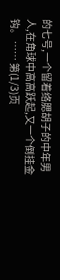的七号,一个留着络腮胡子的中年男人,在角球中高高跃起,又一个倒挂金钩。 …… 第(1/3)页